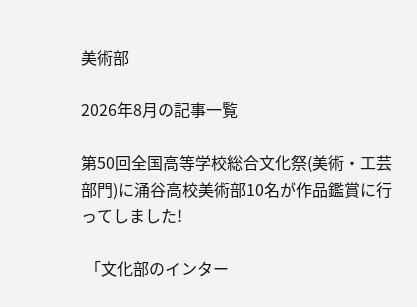美術部

2026年8月の記事一覧

第50回全国高等学校総合文化祭(美術・工芸部門)に涌谷高校美術部10名が作品鑑賞に行ってしました!

 「文化部のインター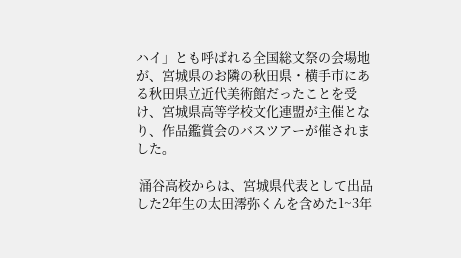ハイ」とも呼ばれる全国総文祭の会場地が、宮城県のお隣の秋田県・横手市にある秋田県立近代美術館だったことを受け、宮城県高等学校文化連盟が主催となり、作品鑑賞会のバスツアーが催されました。

 涌谷高校からは、宮城県代表として出品した2年生の太田澪弥くんを含めた1~3年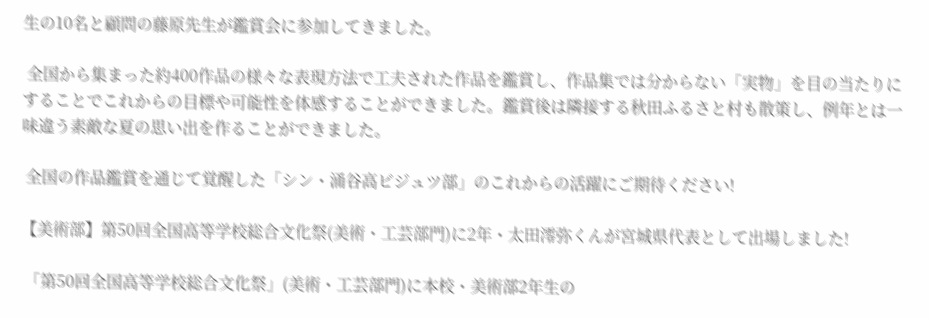生の10名と顧問の藤原先生が鑑賞会に参加してきました。

 全国から集まった約400作品の様々な表現方法で工夫された作品を鑑賞し、作品集では分からない「実物」を目の当たりにすることでこれからの目標や可能性を体感することができました。鑑賞後は隣接する秋田ふるさと村も散策し、例年とは一味違う素敵な夏の思い出を作ることができました。

 全国の作品鑑賞を通じて覚醒した「シン・涌谷高ビジュツ部」のこれからの活躍にご期待ください!

【美術部】第50回全国高等学校総合文化祭(美術・工芸部門)に2年・太田澪弥くんが宮城県代表として出場しました!

 「第50回全国高等学校総合文化祭」(美術・工芸部門)に本校・美術部2年生の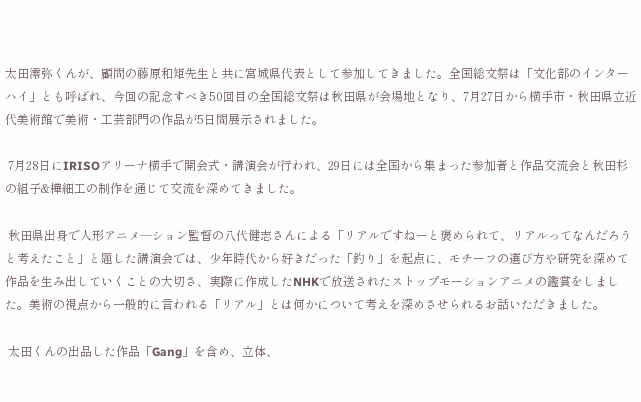太田澪弥くんが、顧問の藤原和矩先生と共に宮城県代表として参加してきました。全国総文祭は「文化部のインターハイ」とも呼ばれ、今回の記念すべき50回目の全国総文祭は秋田県が会場地となり、7月27日から横手市・秋田県立近代美術館で美術・工芸部門の作品が5日間展示されました。

 7月28日にIRISOアリーナ横手で開会式・講演会が行われ、29日には全国から集まった参加者と作品交流会と秋田杉の組子&樺細工の制作を通じて交流を深めてきました。

 秋田県出身で人形アニメ―ション監督の八代健志さんによる「リアルですねーと褒められて、リアルってなんだろうと考えたこと」と題した講演会では、少年時代から好きだった「釣り」を起点に、モチーフの選び方や研究を深めて作品を生み出していくことの大切さ、実際に作成したNHKで放送されたストップモーションアニメの鑑賞をしました。美術の視点から一般的に言われる「リアル」とは何かについて考えを深めさせられるお話いただきました。

 太田くんの出品した作品「Gang」を含め、立体、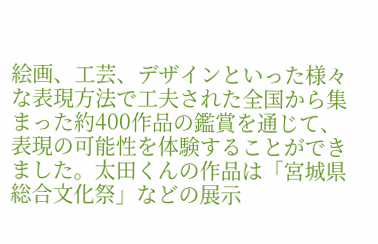絵画、工芸、デザインといった様々な表現方法で工夫された全国から集まった約400作品の鑑賞を通じて、表現の可能性を体験することができました。太田くんの作品は「宮城県総合文化祭」などの展示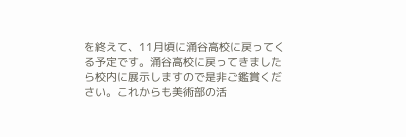を終えて、11月頃に涌谷高校に戻ってくる予定です。涌谷高校に戻ってきましたら校内に展示しますので是非ご鑑賞ください。これからも美術部の活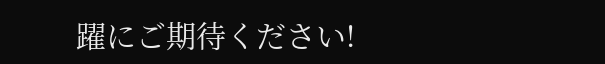躍にご期待ください!